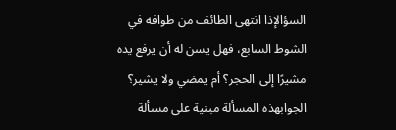السؤالإذا انتهى الطائف من طوافه في الشوط السابع، فهل يسن له أن يرفع يده مشيرًا إلى الحجر؟ أم يمضي ولا يشير؟
الجوابهذه المسألة مبنية على مسألة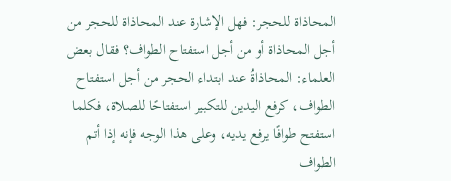المحاذاة للحجر: فهل الإشارة عند المحاذاة للحجر من أجل المحاذاة أو من أجل استفتاح الطواف؟ فقال بعض العلماء: المحاذاةُ عند ابتداء الحجر من أجل استفتاح الطواف، كرفع اليدين للتكبير استفتاحًا للصلاة، فكلما استفتح طوافًا يرفع يديه، وعلى هذا الوجه فإنه إذا أتم الطواف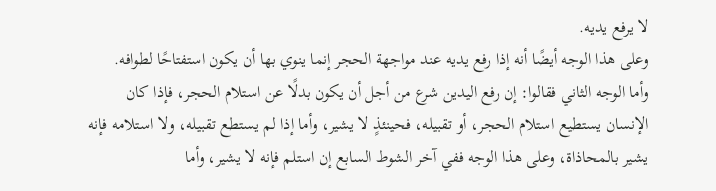لا يرفع يديه.
وعلى هذا الوجه أيضًا أنه إذا رفع يديه عند مواجهة الحجر إنما ينوي بها أن يكون استفتاحًا لطوافه.
وأما الوجه الثاني فقالوا: إن رفع اليدين شرع من أجل أن يكون بدلًا عن استلام الحجر، فإذا كان الإنسان يستطيع استلام الحجر، أو تقبيله، فحينئذٍ لا يشير، وأما إذا لم يستطع تقبيله، ولا استلامه فإنه يشير بالمحاذاة، وعلى هذا الوجه ففي آخر الشوط السابع إن استلم فإنه لا يشير، وأما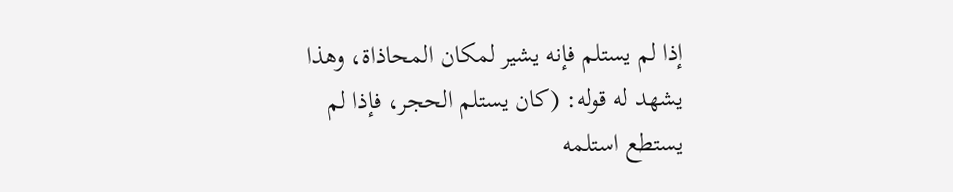إذا لم يستلم فإنه يشير لمكان المحاذاة، وهذا يشهد له قوله: (كان يستلم الحجر، فإذا لم يستطع استلمه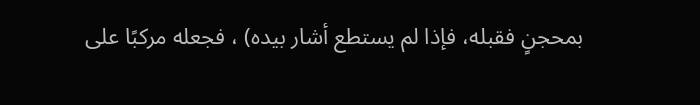بمحجنٍ فقبله، فإذا لم يستطع أشار بيده) ، فجعله مركبًا على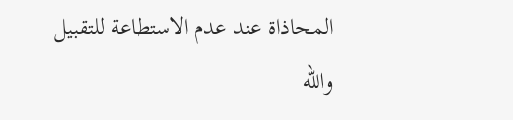المحاذاة عند عدم الاستطاعة للتقبيل والله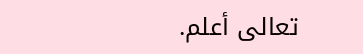تعالى أعلم.